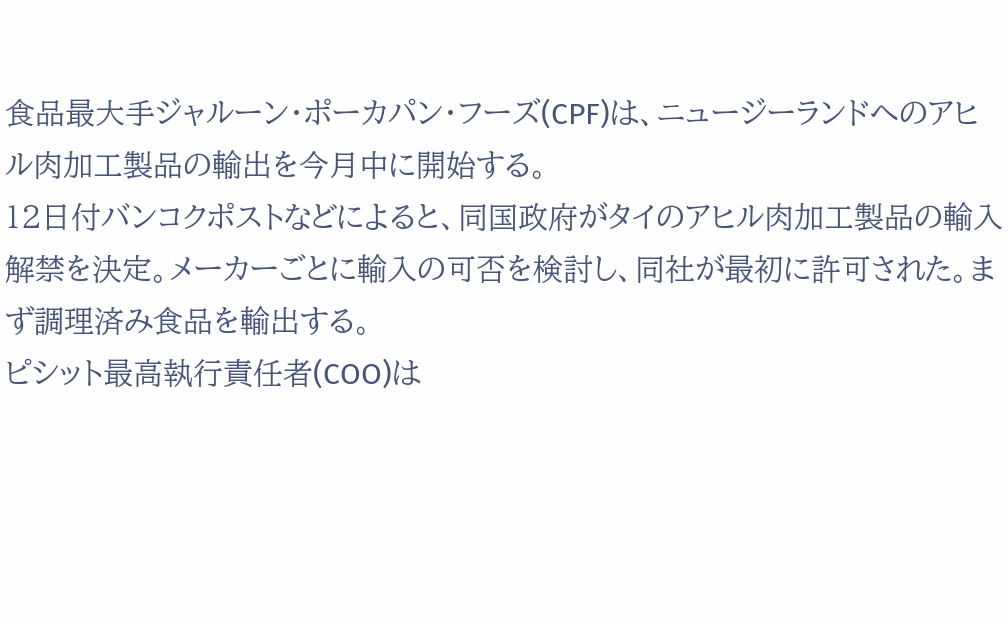食品最大手ジャルーン・ポーカパン・フーズ(CPF)は、ニュージーランドへのアヒル肉加工製品の輸出を今月中に開始する。
12日付バンコクポストなどによると、同国政府がタイのアヒル肉加工製品の輸入解禁を決定。メーカーごとに輸入の可否を検討し、同社が最初に許可された。まず調理済み食品を輸出する。
ピシット最高執行責任者(COO)は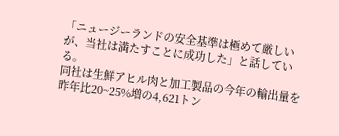「ニュージーランドの安全基準は極めて厳しいが、当社は満たすことに成功した」と話している。
同社は生鮮アヒル肉と加工製品の今年の輸出量を昨年比20~25%増の4,621トン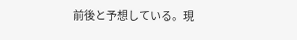前後と予想している。現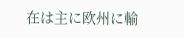在は主に欧州に輸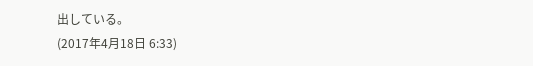出している。
(2017年4月18日 6:33)